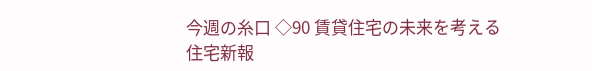今週の糸口 ◇90 賃貸住宅の未来を考える
住宅新報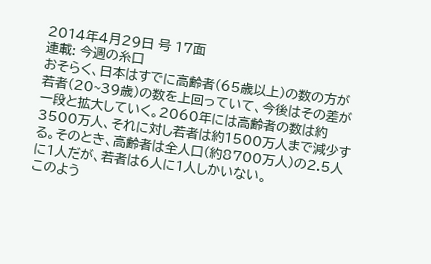2014年4月29日 号 17面
連載: 今週の糸口
おそらく、日本はすでに高齢者(65歳以上)の数の方が若者(20~39歳)の数を上回っていて、今後はその差が一段と拡大していく。2060年には高齢者の数は約3500万人、それに対し若者は約1500万人まで減少する。そのとき、高齢者は全人口(約8700万人)の2.5人に1人だが、若者は6人に1人しかいない。
このよう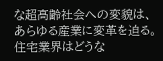な超高齢社会への変貌は、あらゆる産業に変革を迫る。住宅業界はどうな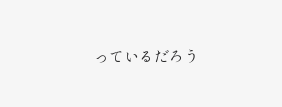っているだろう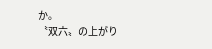か。
〝双六〟の上がり